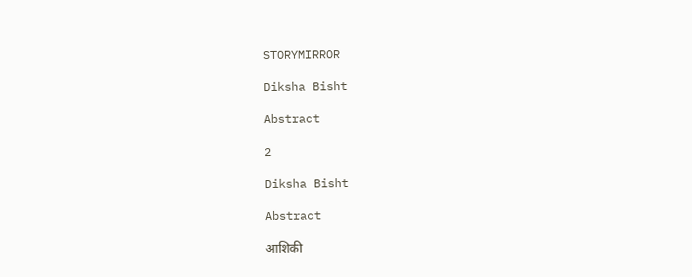STORYMIRROR

Diksha Bisht

Abstract

2

Diksha Bisht

Abstract

आशिकी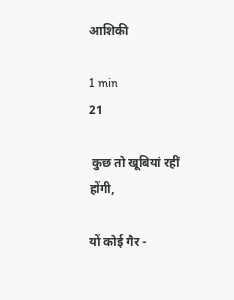आशिकी

1 min
21

 कुछ तो खूबियां रहीं होंगी,

यों कोई गैर -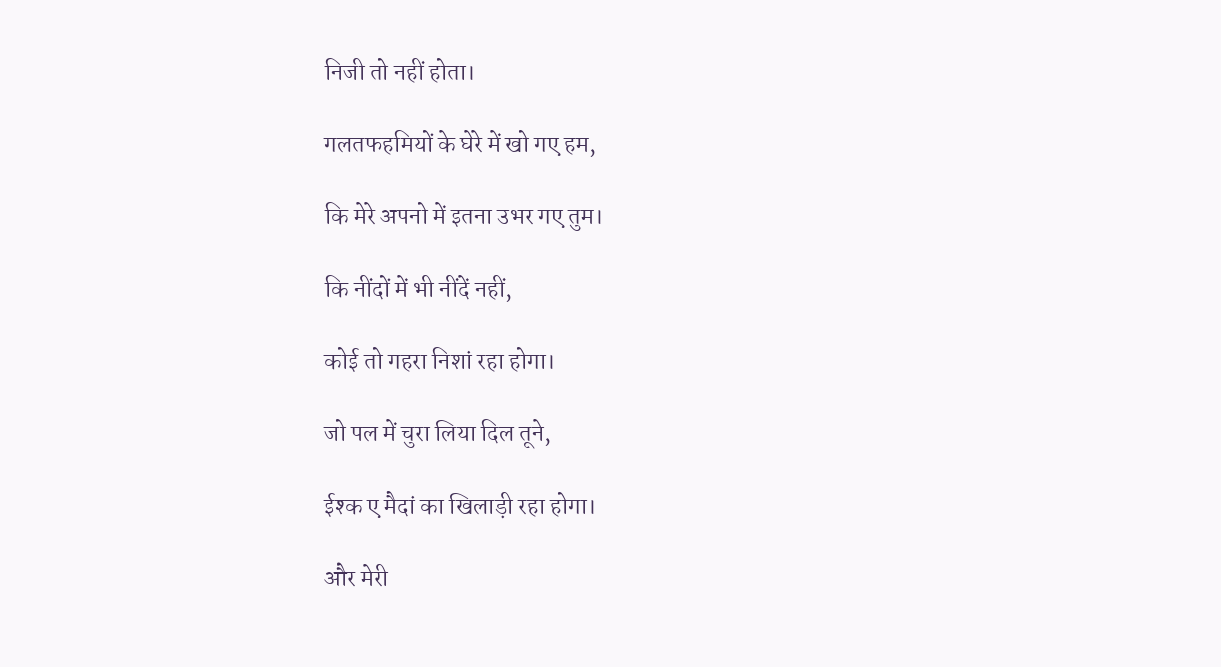निजी तो नहीं होता।

गलतफहमियों के घेरे में खो गए हम,

कि मेरे अपनो में इतना उभर गए तुम।

कि नींदों में भी नींदें नहीं,

कोई तो गहरा निशां रहा होगा।

जो पल में चुरा लिया दिल तूने,

ईश्क ए मैदां का खिलाड़ी रहा होगा।

और मेरी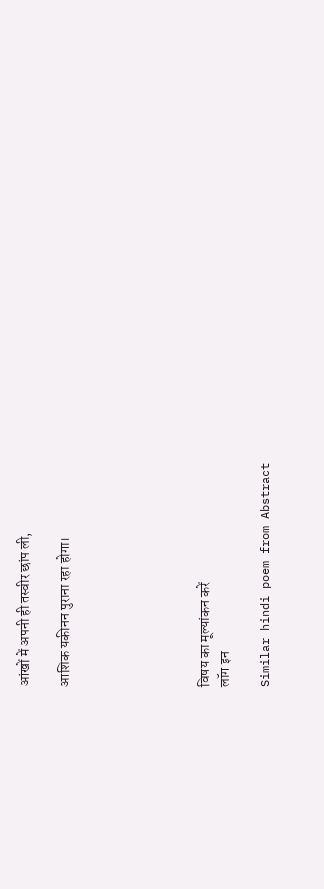आंखों में अपनी ही तस्वीर छांप ली,

आशिक यकीनन पुराना रहा होगा।






विषय का मूल्यांकन करें
लॉग इन

Similar hindi poem from Abstract